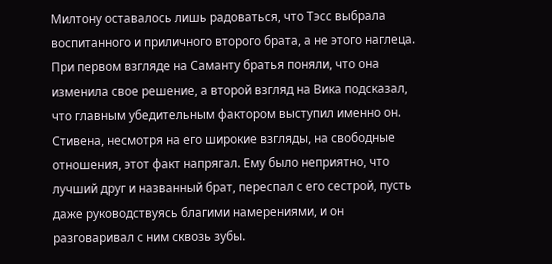Милтону оставалось лишь радоваться, что Тэсс выбрала воспитанного и приличного второго брата, а не этого наглеца.
При первом взгляде на Саманту братья поняли, что она изменила свое решение, а второй взгляд на Вика подсказал, что главным убедительным фактором выступил именно он. Стивена, несмотря на его широкие взгляды, на свободные отношения, этот факт напрягал. Ему было неприятно, что лучший друг и названный брат, переспал с его сестрой, пусть даже руководствуясь благими намерениями, и он разговаривал с ним сквозь зубы.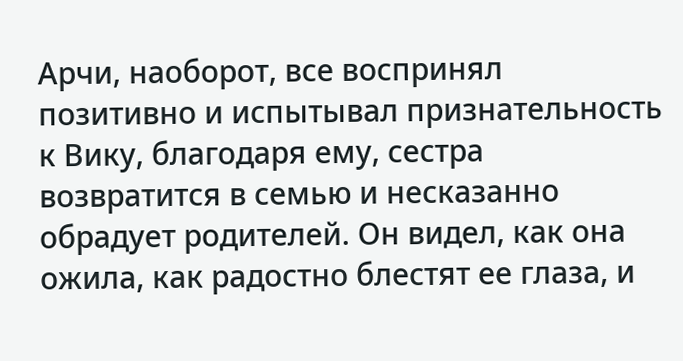Арчи, наоборот, все воспринял позитивно и испытывал признательность к Вику, благодаря ему, сестра возвратится в семью и несказанно обрадует родителей. Он видел, как она ожила, как радостно блестят ее глаза, и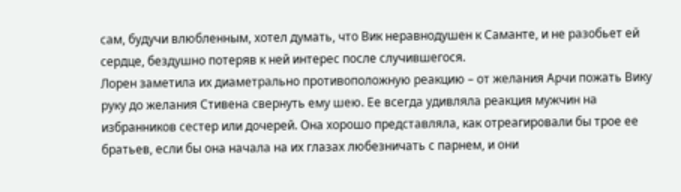сам, будучи влюбленным, хотел думать, что Вик неравнодушен к Саманте, и не разобьет ей сердце, бездушно потеряв к ней интерес после случившегося.
Лорен заметила их диаметрально противоположную реакцию – от желания Арчи пожать Вику руку до желания Стивена свернуть ему шею. Ее всегда удивляла реакция мужчин на избранников сестер или дочерей. Она хорошо представляла, как отреагировали бы трое ее братьев, если бы она начала на их глазах любезничать с парнем, и они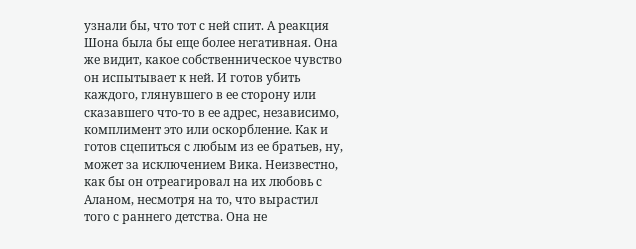узнали бы, что тот с ней спит. А реакция Шона была бы еще более негативная. Она же видит, какое собственническое чувство он испытывает к ней. И готов убить каждого, глянувшего в ее сторону или сказавшего что-то в ее адрес, независимо, комплимент это или оскорбление. Как и готов сцепиться с любым из ее братьев, ну, может за исключением Вика. Неизвестно, как бы он отреагировал на их любовь с Аланом, несмотря на то, что вырастил того с раннего детства. Она не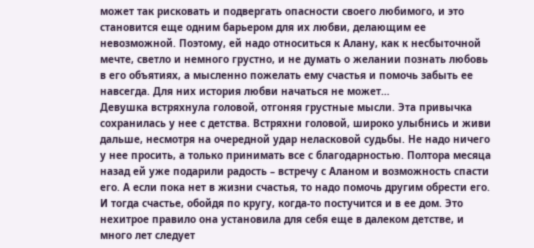может так рисковать и подвергать опасности своего любимого, и это становится еще одним барьером для их любви, делающим ее невозможной. Поэтому, ей надо относиться к Алану, как к несбыточной мечте, светло и немного грустно, и не думать о желании познать любовь в его объятиях, а мысленно пожелать ему счастья и помочь забыть ее навсегда. Для них история любви начаться не может…
Девушка встряхнула головой, отгоняя грустные мысли. Эта привычка сохранилась у нее с детства. Встряхни головой, широко улыбнись и живи дальше, несмотря на очередной удар неласковой судьбы. Не надо ничего у нее просить, а только принимать все с благодарностью. Полтора месяца назад ей уже подарили радость – встречу с Аланом и возможность спасти его. А если пока нет в жизни счастья, то надо помочь другим обрести его. И тогда счастье, обойдя по кругу, когда-то постучится и в ее дом. Это нехитрое правило она установила для себя еще в далеком детстве, и много лет следует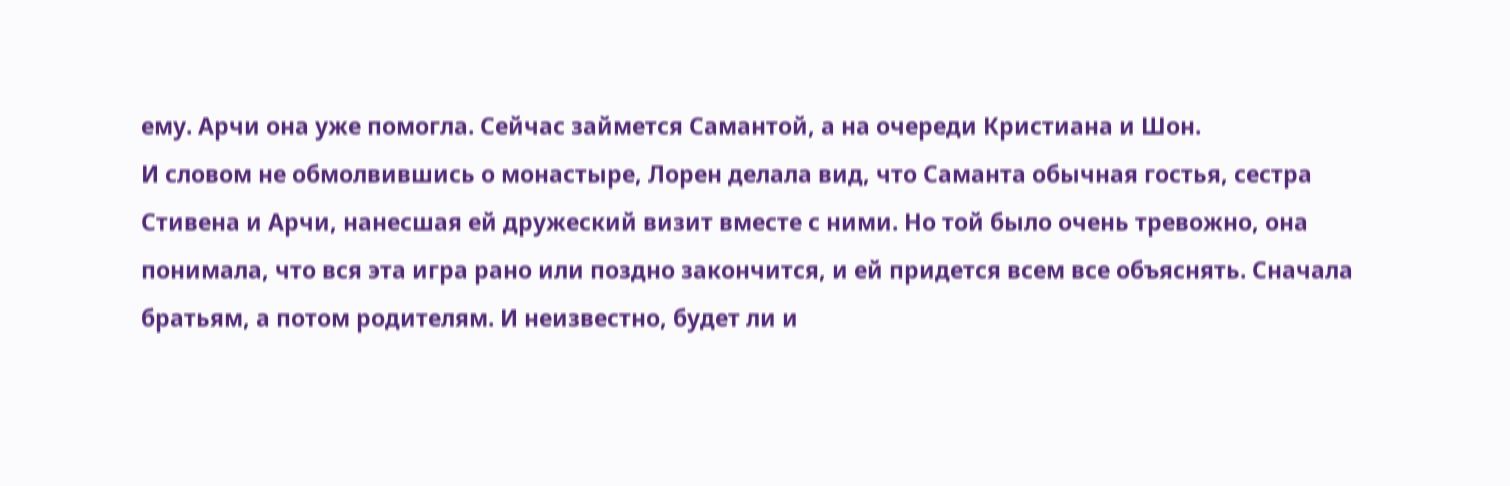ему. Арчи она уже помогла. Сейчас займется Самантой, а на очереди Кристиана и Шон.
И словом не обмолвившись о монастыре, Лорен делала вид, что Саманта обычная гостья, сестра Стивена и Арчи, нанесшая ей дружеский визит вместе с ними. Но той было очень тревожно, она понимала, что вся эта игра рано или поздно закончится, и ей придется всем все объяснять. Сначала братьям, а потом родителям. И неизвестно, будет ли и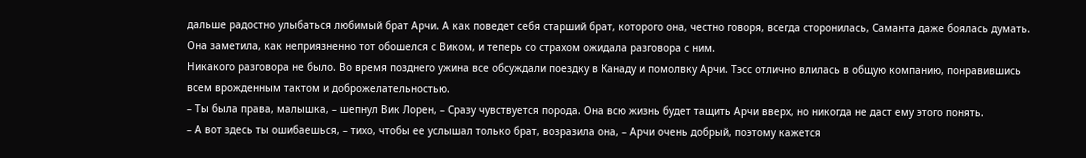дальше радостно улыбаться любимый брат Арчи. А как поведет себя старший брат, которого она, честно говоря, всегда сторонилась, Саманта даже боялась думать. Она заметила, как неприязненно тот обошелся с Виком, и теперь со страхом ожидала разговора с ним.
Никакого разговора не было. Во время позднего ужина все обсуждали поездку в Канаду и помолвку Арчи. Тэсс отлично влилась в общую компанию, понравившись всем врожденным тактом и доброжелательностью.
– Ты была права, малышка, – шепнул Вик Лорен, – Сразу чувствуется порода. Она всю жизнь будет тащить Арчи вверх, но никогда не даст ему этого понять.
– А вот здесь ты ошибаешься, – тихо, чтобы ее услышал только брат, возразила она, – Арчи очень добрый, поэтому кажется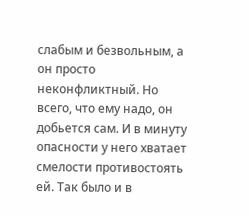слабым и безвольным, а он просто неконфликтный. Но всего, что ему надо, он добьется сам. И в минуту опасности у него хватает смелости противостоять ей. Так было и в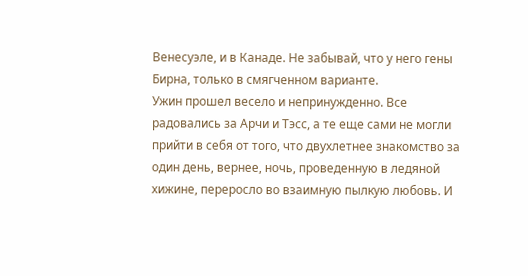Венесуэле, и в Канаде. Не забывай, что у него гены Бирна, только в смягченном варианте.
Ужин прошел весело и непринужденно. Все радовались за Арчи и Тэсс, а те еще сами не могли прийти в себя от того, что двухлетнее знакомство за один день, вернее, ночь, проведенную в ледяной хижине, переросло во взаимную пылкую любовь. И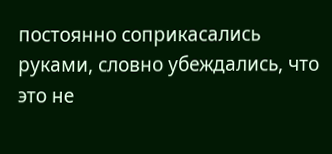постоянно соприкасались руками, словно убеждались, что это не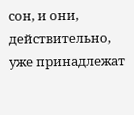сон, и они, действительно, уже принадлежат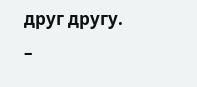друг другу.
–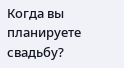Когда вы планируете свадьбу?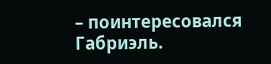– поинтересовался Габриэль.